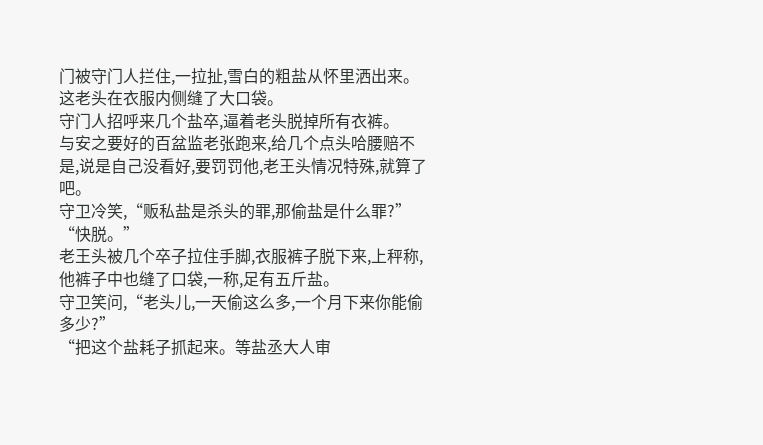门被守门人拦住,一拉扯,雪白的粗盐从怀里洒出来。
这老头在衣服内侧缝了大口袋。
守门人招呼来几个盐卒,逼着老头脱掉所有衣裤。
与安之要好的百盆监老张跑来,给几个点头哈腰赔不是,说是自己没看好,要罚罚他,老王头情况特殊,就算了吧。
守卫冷笑,“贩私盐是杀头的罪,那偷盐是什么罪?”
“快脱。”
老王头被几个卒子拉住手脚,衣服裤子脱下来,上秤称,他裤子中也缝了口袋,一称,足有五斤盐。
守卫笑问,“老头儿,一天偷这么多,一个月下来你能偷多少?”
“把这个盐耗子抓起来。等盐丞大人审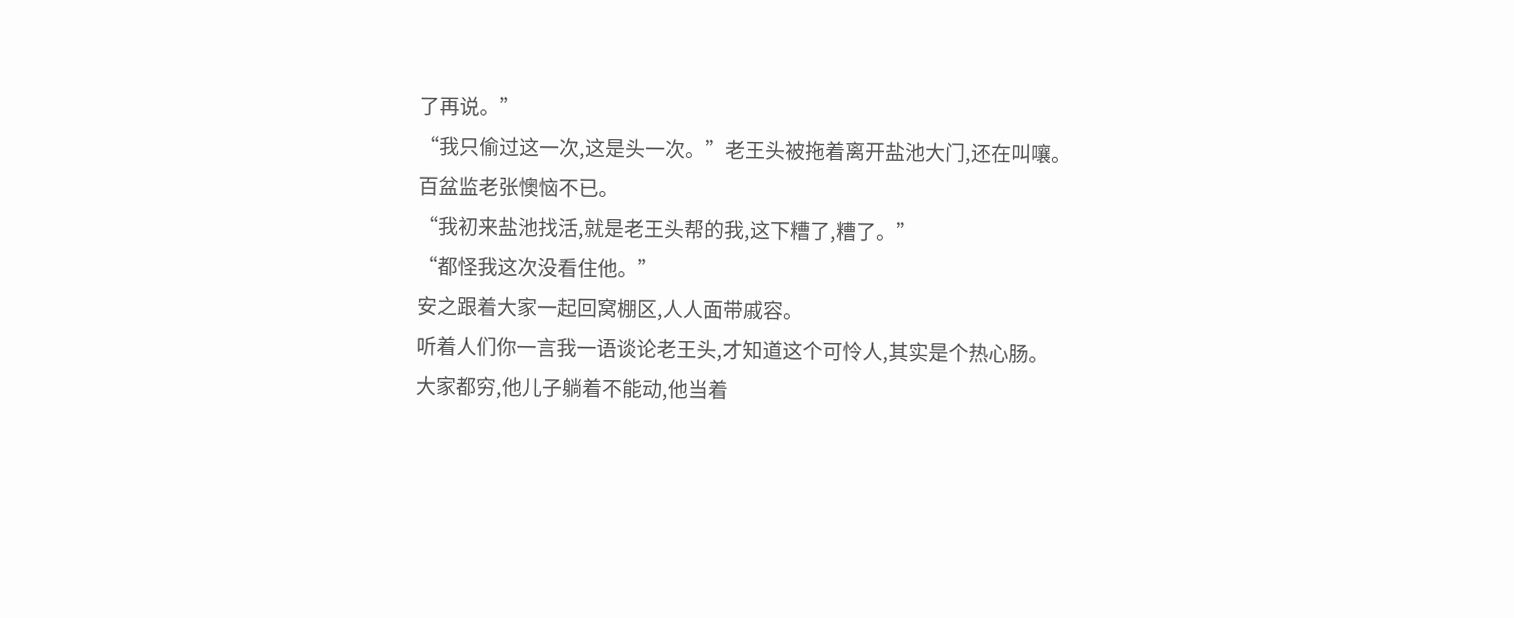了再说。”
“我只偷过这一次,这是头一次。”老王头被拖着离开盐池大门,还在叫嚷。
百盆监老张懊恼不已。
“我初来盐池找活,就是老王头帮的我,这下糟了,糟了。”
“都怪我这次没看住他。”
安之跟着大家一起回窝棚区,人人面带戚容。
听着人们你一言我一语谈论老王头,才知道这个可怜人,其实是个热心肠。
大家都穷,他儿子躺着不能动,他当着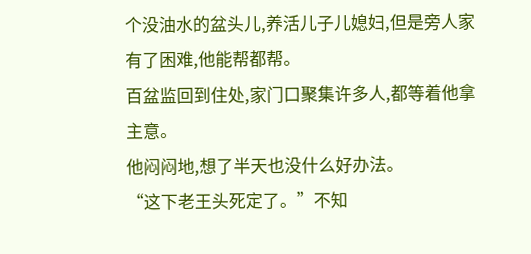个没油水的盆头儿,养活儿子儿媳妇,但是旁人家有了困难,他能帮都帮。
百盆监回到住处,家门口聚集许多人,都等着他拿主意。
他闷闷地,想了半天也没什么好办法。
“这下老王头死定了。”不知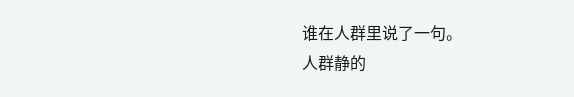谁在人群里说了一句。
人群静的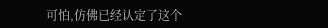可怕,仿佛已经认定了这个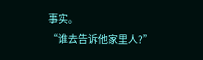事实。
“谁去告诉他家里人?”